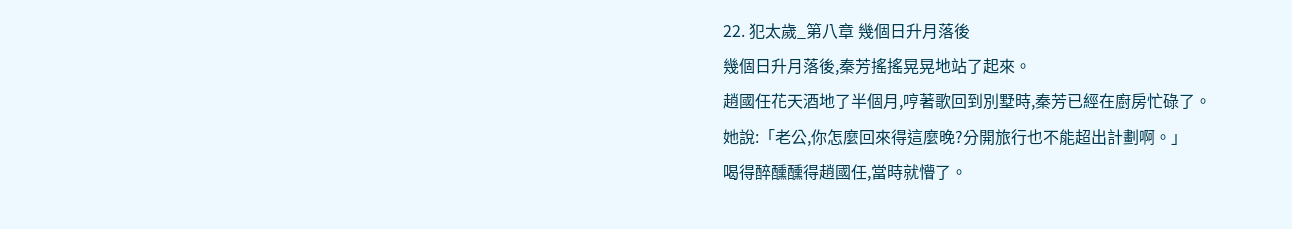22. 犯太歲_第八章 幾個日升月落後
幾個日升月落後,秦芳搖搖晃晃地站了起來。
趙國任花天酒地了半個月,哼著歌回到別墅時,秦芳已經在廚房忙碌了。
她說:「老公,你怎麼回來得這麼晚?分開旅行也不能超出計劃啊。」
喝得醉醺醺得趙國任,當時就懵了。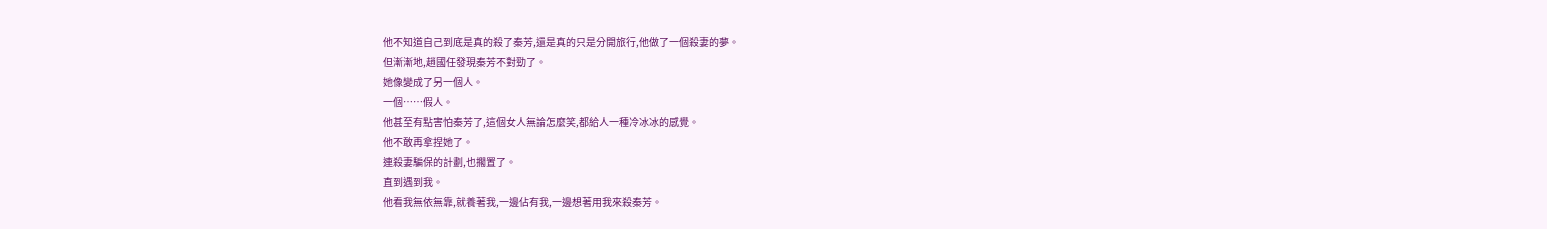他不知道自己到底是真的殺了秦芳,還是真的只是分開旅行,他做了一個殺妻的夢。
但漸漸地,趙國任發現秦芳不對勁了。
她像變成了另一個人。
一個……假人。
他甚至有點害怕秦芳了,這個女人無論怎麼笑,都給人一種冷冰冰的感覺。
他不敢再拿捏她了。
連殺妻騙保的計劃,也擱置了。
直到遇到我。
他看我無依無靠,就養著我,一邊佔有我,一邊想著用我來殺秦芳。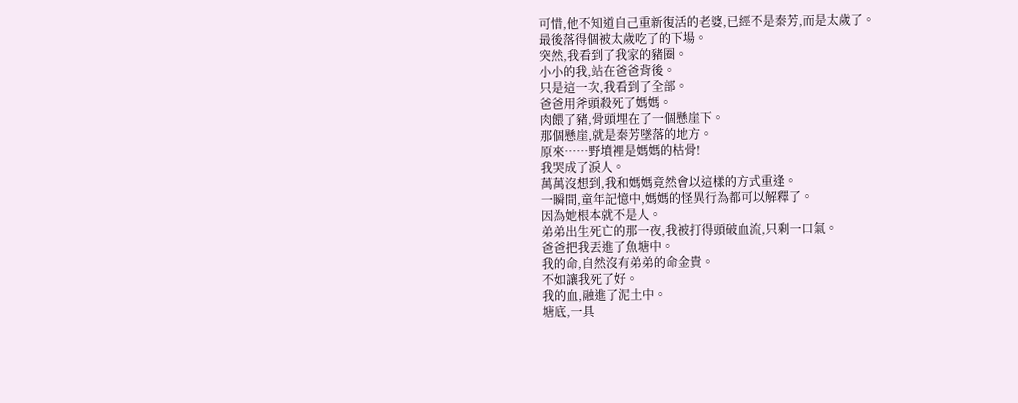可惜,他不知道自己重新復活的老婆,已經不是秦芳,而是太歲了。
最後落得個被太歲吃了的下場。
突然,我看到了我家的豬圈。
小小的我,站在爸爸背後。
只是這一次,我看到了全部。
爸爸用斧頭殺死了媽媽。
肉餵了豬,骨頭埋在了一個懸崖下。
那個懸崖,就是秦芳墜落的地方。
原來……野墳裡是媽媽的枯骨!
我哭成了淚人。
萬萬沒想到,我和媽媽竟然會以這樣的方式重逢。
一瞬間,童年記憶中,媽媽的怪異行為都可以解釋了。
因為她根本就不是人。
弟弟出生死亡的那一夜,我被打得頭破血流,只剩一口氣。
爸爸把我丟進了魚塘中。
我的命,自然沒有弟弟的命金貴。
不如讓我死了好。
我的血,融進了泥土中。
塘底,一具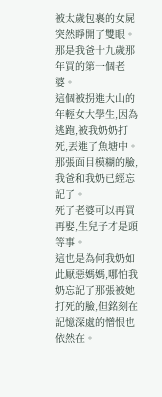被太歲包裹的女屍突然睜開了雙眼。
那是我爸十九歲那年買的第一個老婆。
這個被拐進大山的年輕女大學生,因為逃跑,被我奶奶打死,丟進了魚塘中。
那張面目模糊的臉,我爸和我奶已經忘記了。
死了老婆可以再買再娶,生兒子才是頭等事。
這也是為何我奶如此厭惡媽媽,哪怕我奶忘記了那張被她打死的臉,但銘刻在記憶深處的憎恨也依然在。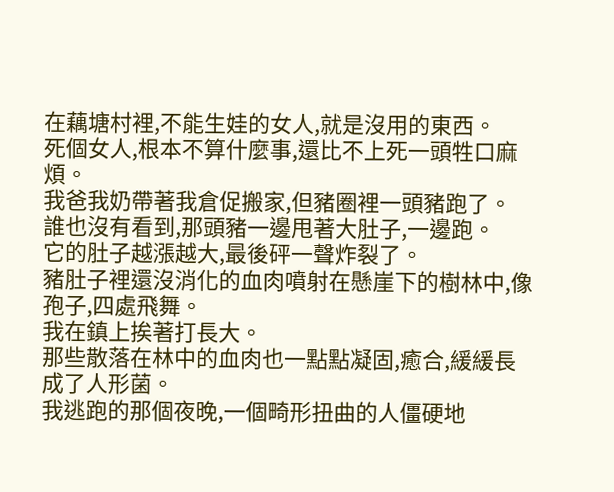在藕塘村裡,不能生娃的女人,就是沒用的東西。
死個女人,根本不算什麼事,還比不上死一頭牲口麻煩。
我爸我奶帶著我倉促搬家,但豬圈裡一頭豬跑了。
誰也沒有看到,那頭豬一邊甩著大肚子,一邊跑。
它的肚子越漲越大,最後砰一聲炸裂了。
豬肚子裡還沒消化的血肉噴射在懸崖下的樹林中,像孢子,四處飛舞。
我在鎮上挨著打長大。
那些散落在林中的血肉也一點點凝固,癒合,緩緩長成了人形菌。
我逃跑的那個夜晚,一個畸形扭曲的人僵硬地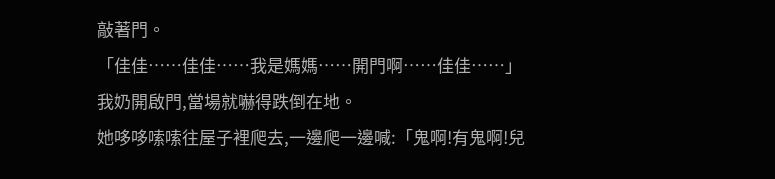敲著門。
「佳佳……佳佳……我是媽媽……開門啊……佳佳……」
我奶開啟門,當場就嚇得跌倒在地。
她哆哆嗦嗦往屋子裡爬去,一邊爬一邊喊:「鬼啊!有鬼啊!兒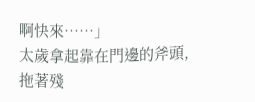啊快來……」
太歲拿起靠在門邊的斧頭,拖著殘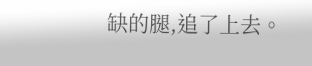缺的腿,追了上去。